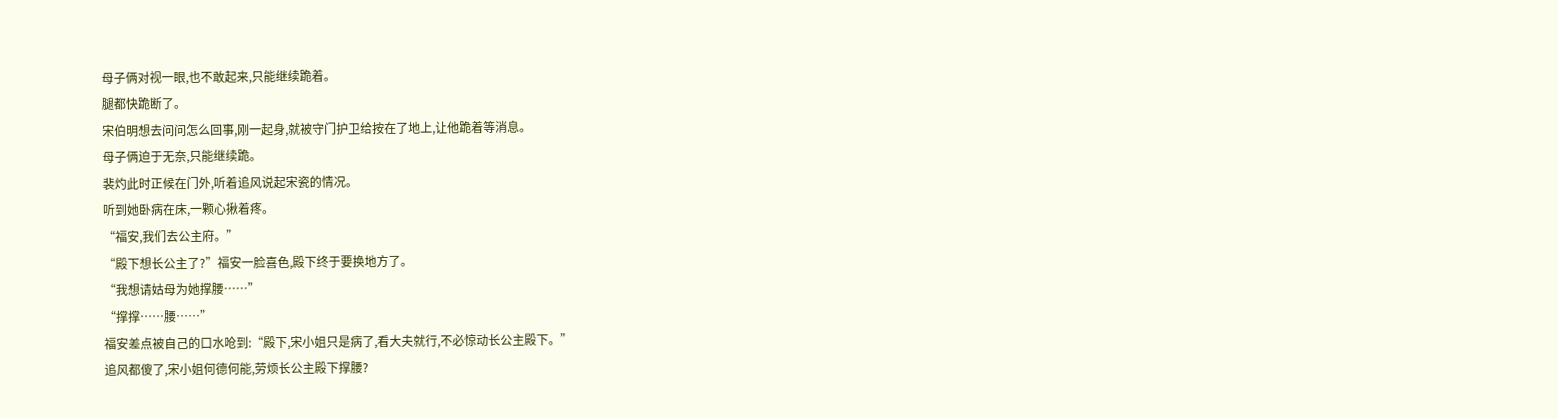母子俩对视一眼,也不敢起来,只能继续跪着。
腿都快跪断了。
宋伯明想去问问怎么回事,刚一起身,就被守门护卫给按在了地上,让他跪着等消息。
母子俩迫于无奈,只能继续跪。
裴灼此时正候在门外,听着追风说起宋瓷的情况。
听到她卧病在床,一颗心揪着疼。
“福安,我们去公主府。”
“殿下想长公主了?”福安一脸喜色,殿下终于要换地方了。
“我想请姑母为她撑腰……”
“撑撑……腰……”
福安差点被自己的口水呛到:“殿下,宋小姐只是病了,看大夫就行,不必惊动长公主殿下。”
追风都傻了,宋小姐何德何能,劳烦长公主殿下撑腰?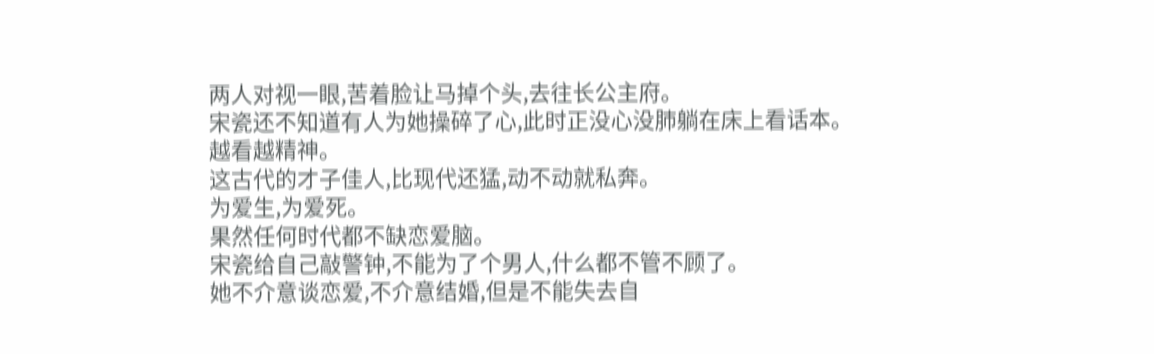两人对视一眼,苦着脸让马掉个头,去往长公主府。
宋瓷还不知道有人为她操碎了心,此时正没心没肺躺在床上看话本。
越看越精神。
这古代的才子佳人,比现代还猛,动不动就私奔。
为爱生,为爱死。
果然任何时代都不缺恋爱脑。
宋瓷给自己敲警钟,不能为了个男人,什么都不管不顾了。
她不介意谈恋爱,不介意结婚,但是不能失去自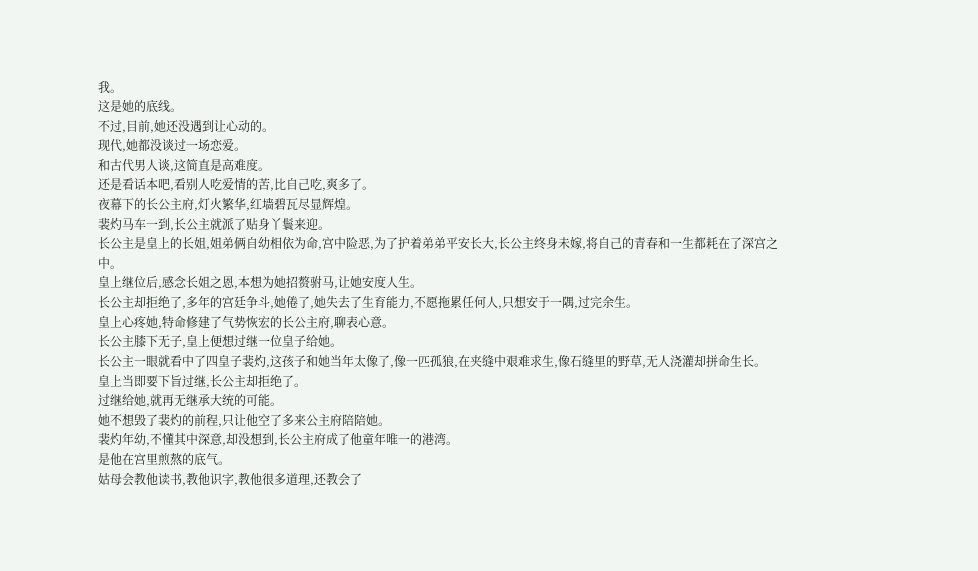我。
这是她的底线。
不过,目前,她还没遇到让心动的。
现代,她都没谈过一场恋爱。
和古代男人谈,这简直是高难度。
还是看话本吧,看别人吃爱情的苦,比自己吃,爽多了。
夜幕下的长公主府,灯火繁华,红墙碧瓦尽显辉煌。
裴灼马车一到,长公主就派了贴身丫鬟来迎。
长公主是皇上的长姐,姐弟俩自幼相依为命,宫中险恶,为了护着弟弟平安长大,长公主终身未嫁,将自己的青春和一生都耗在了深宫之中。
皇上继位后,感念长姐之恩,本想为她招赘驸马,让她安度人生。
长公主却拒绝了,多年的宫廷争斗,她倦了,她失去了生育能力,不愿拖累任何人,只想安于一隅,过完余生。
皇上心疼她,特命修建了气势恢宏的长公主府,聊表心意。
长公主膝下无子,皇上便想过继一位皇子给她。
长公主一眼就看中了四皇子裴灼,这孩子和她当年太像了,像一匹孤狼,在夹缝中艰难求生,像石缝里的野草,无人浇灌却拼命生长。
皇上当即要下旨过继,长公主却拒绝了。
过继给她,就再无继承大统的可能。
她不想毁了裴灼的前程,只让他空了多来公主府陪陪她。
裴灼年幼,不懂其中深意,却没想到,长公主府成了他童年唯一的港湾。
是他在宫里煎熬的底气。
姑母会教他读书,教他识字,教他很多道理,还教会了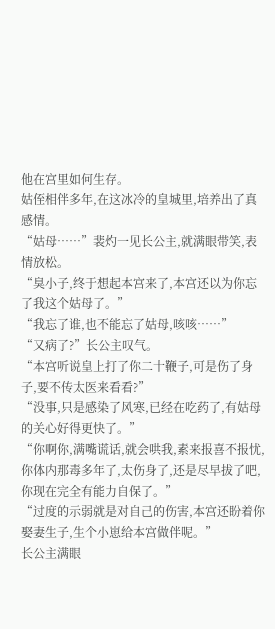他在宫里如何生存。
姑侄相伴多年,在这冰冷的皇城里,培养出了真感情。
“姑母……”裴灼一见长公主,就满眼带笑,表情放松。
“臭小子,终于想起本宫来了,本宫还以为你忘了我这个姑母了。”
“我忘了谁,也不能忘了姑母,咳咳……”
“又病了?”长公主叹气。
“本宫听说皇上打了你二十鞭子,可是伤了身子,要不传太医来看看?”
“没事,只是感染了风寒,已经在吃药了,有姑母的关心好得更快了。”
“你啊你,满嘴谎话,就会哄我,素来报喜不报忧,你体内那毒多年了,太伤身了,还是尽早拔了吧,你现在完全有能力自保了。”
“过度的示弱就是对自己的伤害,本宫还盼着你娶妻生子,生个小崽给本宫做伴呢。”
长公主满眼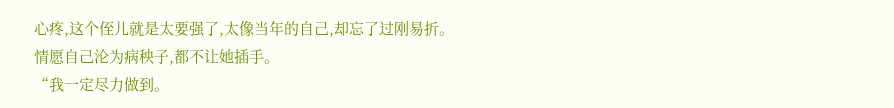心疼,这个侄儿就是太要强了,太像当年的自己,却忘了过刚易折。
情愿自己沦为病秧子,都不让她插手。
“我一定尽力做到。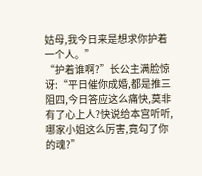姑母,我今日来是想求你护着一个人。”
“护着谁啊?”长公主满脸惊讶:“平日催你成婚,都是推三阻四,今日答应这么痛快,莫非有了心上人?快说给本宫听听,哪家小姐这么厉害,竟勾了你的魂?”